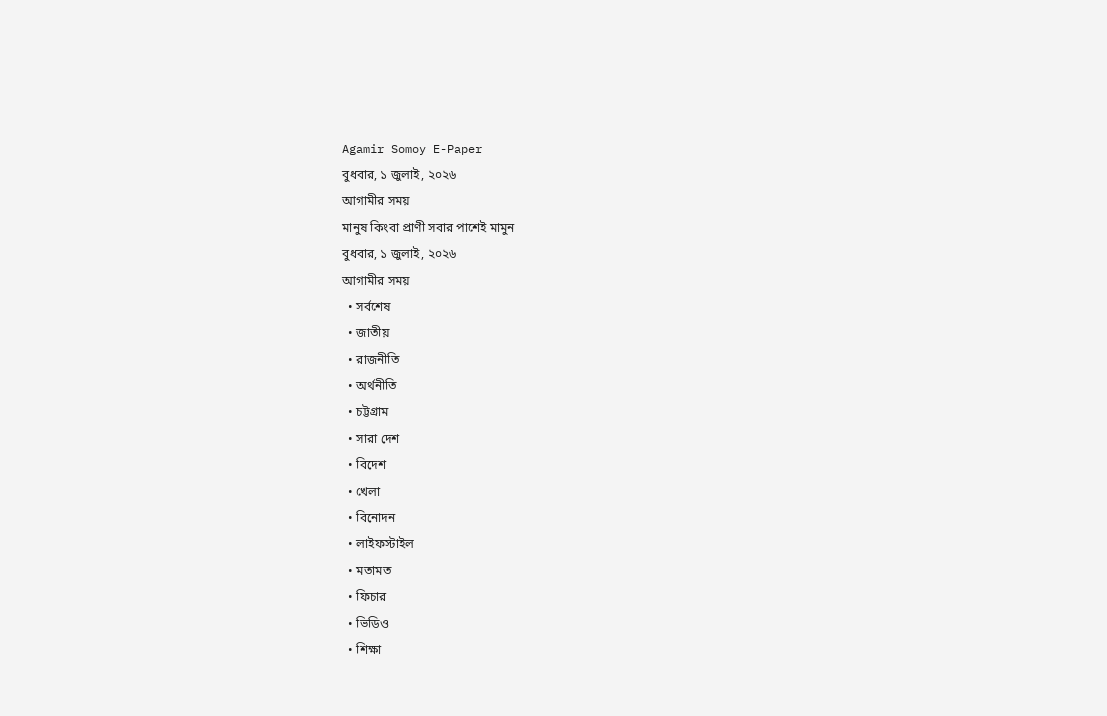Agamir Somoy E-Paper
বুধবার, ১ জুলাই, ২০২৬
আগামীর সময়
মানুষ কিংবা প্রাণী সবার পাশেই মামুন
বুধবার, ১ জুলাই, ২০২৬
আগামীর সময়
  • সর্বশেষ
  • জাতীয়
  • রাজনীতি
  • অর্থনীতি
  • চট্টগ্রাম
  • সারা দেশ
  • বিদেশ
  • খেলা
  • বিনোদন
  • লাইফস্টাইল
  • মতামত
  • ফিচার
  • ভিডিও
  • শিক্ষা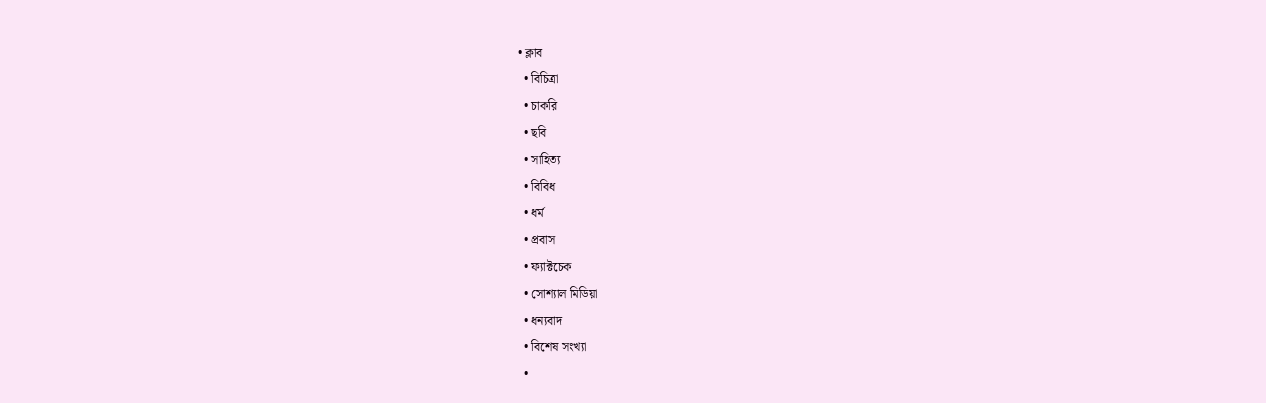• ক্লাব
  • বিচিত্রা
  • চাকরি
  • ছবি
  • সাহিত্য
  • বিবিধ
  • ধর্ম
  • প্রবাস
  • ফ্যাক্টচেক
  • সোশ্যাল মিডিয়া
  • ধন্যবাদ
  • বিশেষ সংখ্যা
  •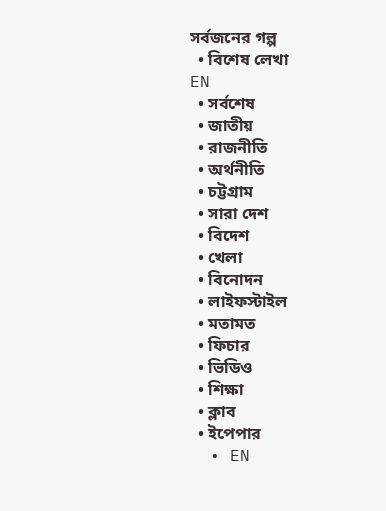সর্বজনের গল্প
  • বিশেষ লেখা
EN
  • সর্বশেষ
  • জাতীয়
  • রাজনীতি
  • অর্থনীতি
  • চট্টগ্রাম
  • সারা দেশ
  • বিদেশ
  • খেলা
  • বিনোদন
  • লাইফস্টাইল
  • মতামত
  • ফিচার
  • ভিডিও
  • শিক্ষা
  • ক্লাব
  • ইপেপার
  • EN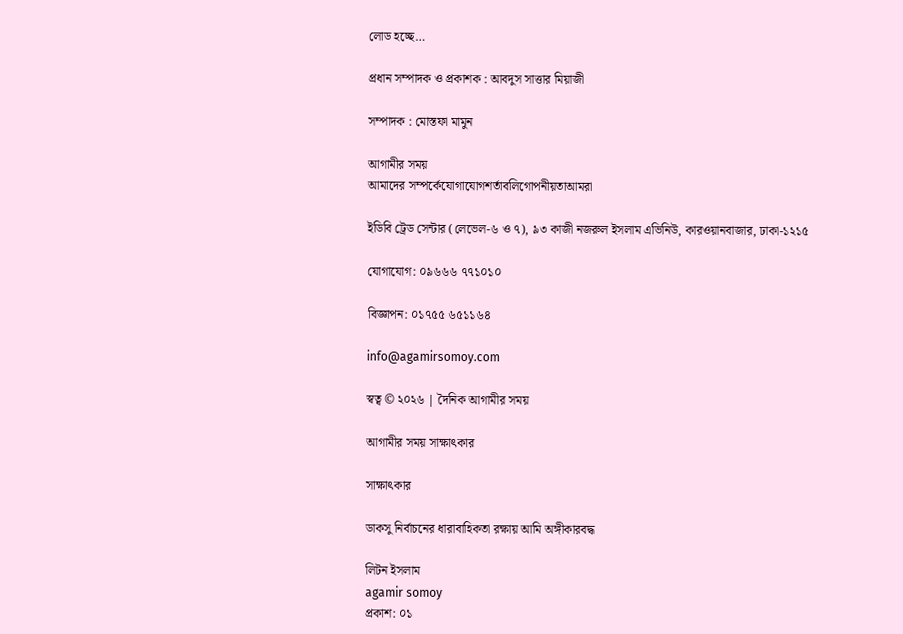লোড হচ্ছে…

প্রধান সম্পাদক ও প্রকাশক : আবদুস সাত্তার মিয়াজী

সম্পাদক : মোস্তফা মামুন

আগামীর সময়
আমাদের সম্পর্কেযোগাযোগশর্তাবলিগোপনীয়তাআমরা

ইডিবি ট্রেড সেন্টার (লেভেল-৬ ও ৭), ৯৩ কাজী নজরুল ইসলাম এভিনিউ, কারওয়ানবাজার, ঢাকা-১২১৫

যোগাযোগ: ০৯৬৬৬ ৭৭১০১০

বিজ্ঞাপন: ০১৭৫৫ ৬৫১১৬৪

info@agamirsomoy.com

স্বত্ব © ২০২৬ | দৈনিক আগামীর সময়

আগামীর সময় সাক্ষাৎকার

সাক্ষাৎকার

ডাকসু নির্বাচনের ধারাবাহিকতা রক্ষায় আমি অঙ্গীকারবদ্ধ

লিটন ইসলাম
agamir somoy
প্রকাশ: ০১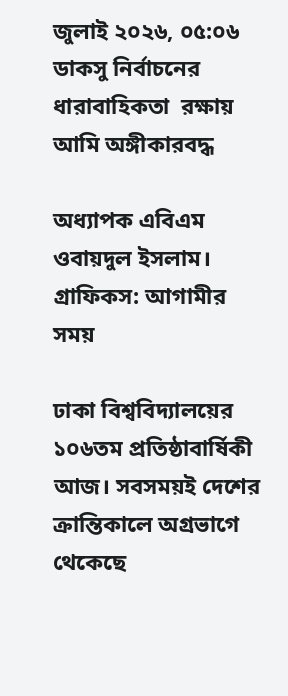জুলাই ২০২৬, ০৫:০৬
ডাকসু নির্বাচনের ধারাবাহিকতা  রক্ষায় আমি অঙ্গীকারবদ্ধ

অধ্যাপক এবিএম ওবায়দুল ইসলাম। গ্রাফিকস: আগামীর সময়

ঢাকা বিশ্ববিদ্যালয়ের ১০৬তম প্রতিষ্ঠাবার্ষিকী আজ। সবসময়ই দেশের ক্রান্তিকালে অগ্রভাগে থেকেছে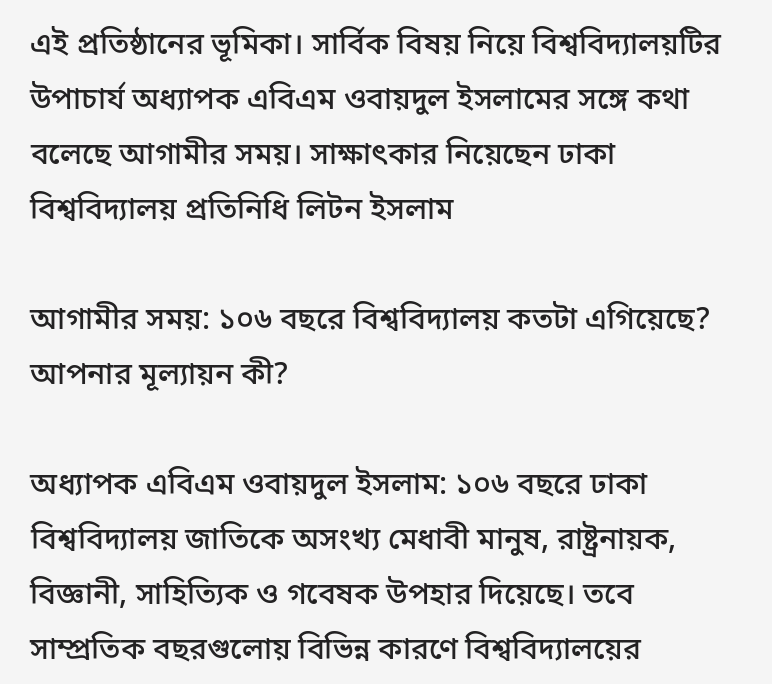এই প্রতিষ্ঠানের ভূমিকা। সার্বিক বিষয় নিয়ে বিশ্ববিদ্যালয়টির উপাচার্য অধ্যাপক এবিএম ওবায়দুল ইসলামের সঙ্গে কথা বলেছে আগামীর সময়। সাক্ষাৎকার নিয়েছেন ঢাকা বিশ্ববিদ্যালয় প্রতিনিধি লিটন ইসলাম

আগামীর সময়: ১০৬ বছরে বিশ্ববিদ্যালয় কতটা এগিয়েছে? আপনার মূল্যায়ন কী?

অধ্যাপক এবিএম ওবায়দুল ইসলাম: ১০৬ বছরে ঢাকা বিশ্ববিদ্যালয় জাতিকে অসংখ্য মেধাবী মানুষ, রাষ্ট্রনায়ক, বিজ্ঞানী, সাহিত্যিক ও গবেষক উপহার দিয়েছে। তবে সাম্প্রতিক বছরগুলোয় বিভিন্ন কারণে বিশ্ববিদ্যালয়ের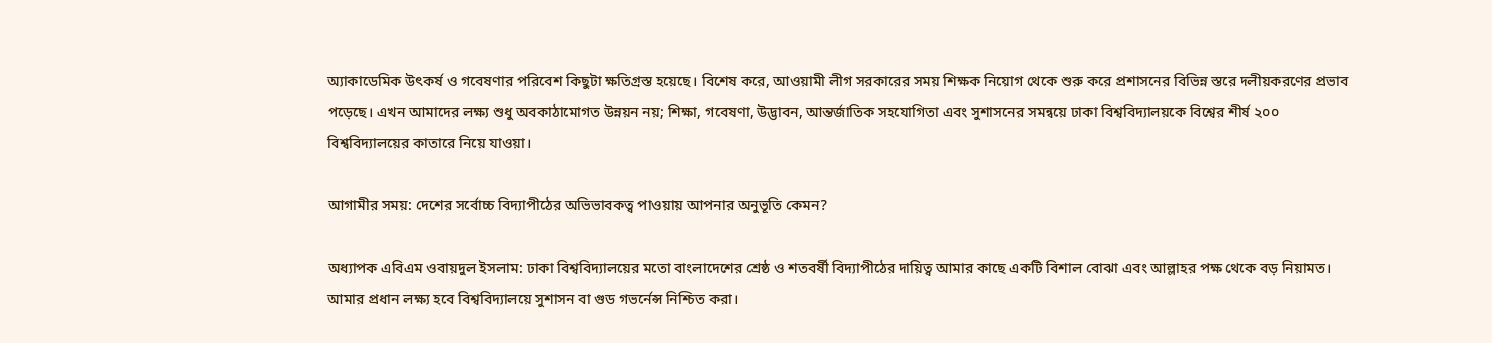অ্যাকাডেমিক উৎকর্ষ ও গবেষণার পরিবেশ কিছুটা ক্ষতিগ্রস্ত হয়েছে। বিশেষ করে, আওয়ামী লীগ সরকারের সময় শিক্ষক নিয়োগ থেকে শুরু করে প্রশাসনের বিভিন্ন স্তরে দলীয়করণের প্রভাব পড়েছে। এখন আমাদের লক্ষ্য শুধু অবকাঠামোগত উন্নয়ন নয়; শিক্ষা, গবেষণা, উদ্ভাবন, আন্তর্জাতিক সহযোগিতা এবং সুশাসনের সমন্বয়ে ঢাকা বিশ্ববিদ্যালয়কে বিশ্বের শীর্ষ ২০০ বিশ্ববিদ্যালয়ের কাতারে নিয়ে যাওয়া।

আগামীর সময়: দেশের সর্বোচ্চ বিদ্যাপীঠের অভিভাবকত্ব পাওয়ায় আপনার অনুভূতি কেমন?

অধ্যাপক এবিএম ওবায়দুল ইসলাম: ঢাকা বিশ্ববিদ্যালয়ের মতো বাংলাদেশের শ্রেষ্ঠ ও শতবর্ষী বিদ্যাপীঠের দায়িত্ব আমার কাছে একটি বিশাল বোঝা এবং আল্লাহর পক্ষ থেকে বড় নিয়ামত। আমার প্রধান লক্ষ্য হবে বিশ্ববিদ্যালয়ে সুশাসন বা গুড গভর্নেন্স নিশ্চিত করা।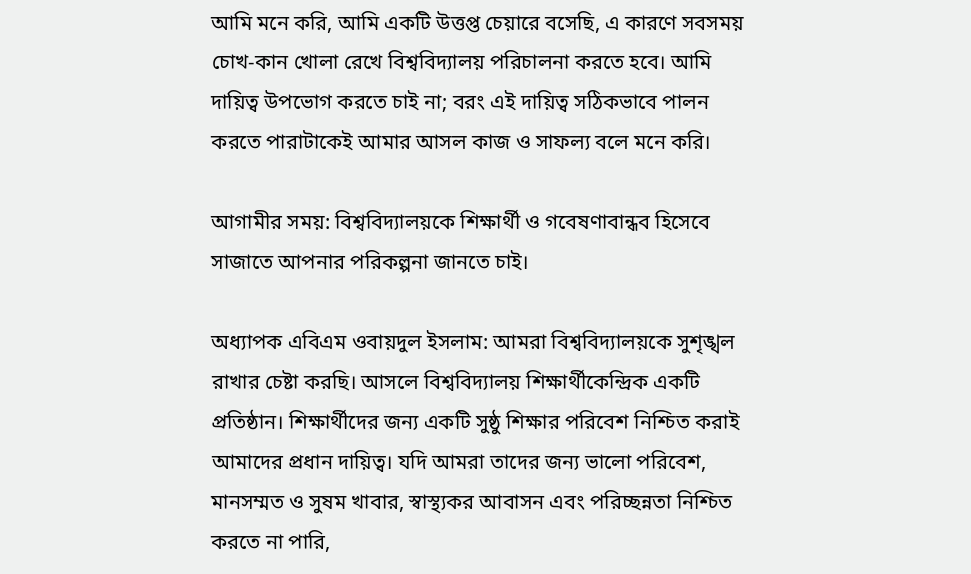আমি মনে করি, আমি একটি উত্তপ্ত চেয়ারে বসেছি, এ কারণে সবসময় চোখ-কান খোলা রেখে বিশ্ববিদ্যালয় পরিচালনা করতে হবে। আমি দায়িত্ব উপভোগ করতে চাই না; বরং এই দায়িত্ব সঠিকভাবে পালন করতে পারাটাকেই আমার আসল কাজ ও সাফল্য বলে মনে করি।

আগামীর সময়: বিশ্ববিদ্যালয়কে শিক্ষার্থী ও গবেষণাবান্ধব হিসেবে সাজাতে আপনার পরিকল্পনা জানতে চাই।

অধ্যাপক এবিএম ওবায়দুল ইসলাম: আমরা বিশ্ববিদ্যালয়কে সুশৃঙ্খল রাখার চেষ্টা করছি। আসলে বিশ্ববিদ্যালয় শিক্ষার্থীকেন্দ্রিক একটি প্রতিষ্ঠান। শিক্ষার্থীদের জন্য একটি সুষ্ঠু শিক্ষার পরিবেশ নিশ্চিত করাই আমাদের প্রধান দায়িত্ব। যদি আমরা তাদের জন্য ভালো পরিবেশ, মানসম্মত ও সুষম খাবার, স্বাস্থ্যকর আবাসন এবং পরিচ্ছন্নতা নিশ্চিত করতে না পারি,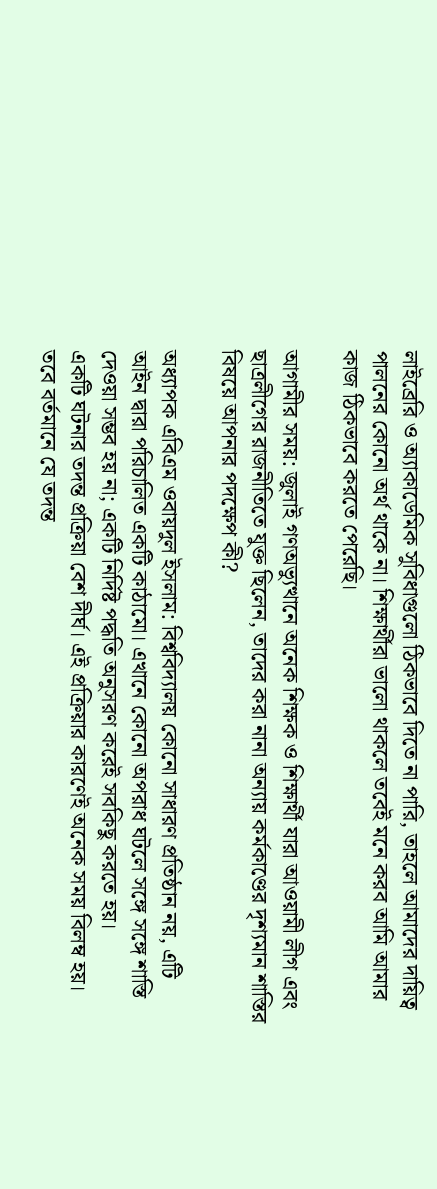লাইব্রেরি ও অ্যাকাডেমিক সুবিধাগুলো ঠিকভাবে দিতে না পারি, তাহলে আমাদের দায়িত্ব পালনের কোনো অর্থ থাকে না। শিক্ষার্থীরা ভালো থাকলে তবেই মনে করব আমি আমার কাজ ঠিকভাবে করতে পেরেছি।

আগামীর সময়: জুলাই গণঅভ্যুত্থানে অনেক শিক্ষক ও শিক্ষার্থী যারা আওয়ামী লীগ এবং ছাত্রলীগের রাজনীতিতে যুক্ত ছিলেন, তাদের করা নানা অন্যায় কর্মকাণ্ডের দৃশ্যমান শাস্তির বিষয়ে আপনার পদক্ষেপ কী?

অধ্যাপক এবিএম ওবায়দুল ইসলাম: বিশ্ববিদ্যালয় কোনো সাধারণ প্রতিষ্ঠান নয়, এটি আইন দ্বারা পরিচালিত একটি কাঠামো। এখানে কোনো অপরাধ ঘটলে সঙ্গে সঙ্গে শাস্তি দেওয়া সম্ভব হয় না; একটি নির্দিষ্ট পদ্ধতি অনুসরণ করেই সবকিছু করতে হয়।
একটি ঘটনার তদন্ত প্রক্রিয়া বেশ দীর্ঘ। এই প্রক্রিয়ার কারণেই অনেক সময় বিলম্ব হয়। তবে বর্তমানে যে তদন্ত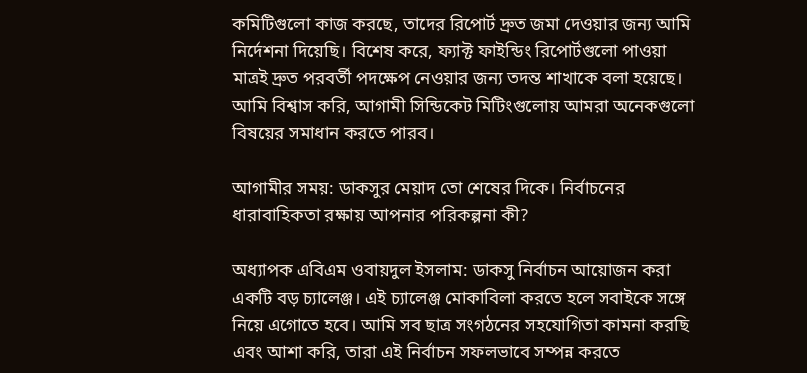কমিটিগুলো কাজ করছে, তাদের রিপোর্ট দ্রুত জমা দেওয়ার জন্য আমি নির্দেশনা দিয়েছি। বিশেষ করে, ফ্যাক্ট ফাইন্ডিং রিপোর্টগুলো পাওয়া মাত্রই দ্রুত পরবর্তী পদক্ষেপ নেওয়ার জন্য তদন্ত শাখাকে বলা হয়েছে। আমি বিশ্বাস করি, আগামী সিন্ডিকেট মিটিংগুলোয় আমরা অনেকগুলো বিষয়ের সমাধান করতে পারব।

আগামীর সময়: ডাকসুর মেয়াদ তো শেষের দিকে। নির্বাচনের ধারাবাহিকতা রক্ষায় আপনার পরিকল্পনা কী?

অধ্যাপক এবিএম ওবায়দুল ইসলাম: ডাকসু নির্বাচন আয়োজন করা একটি বড় চ্যালেঞ্জ। এই চ্যালেঞ্জ মোকাবিলা করতে হলে সবাইকে সঙ্গে নিয়ে এগোতে হবে। আমি সব ছাত্র সংগঠনের সহযোগিতা কামনা করছি এবং আশা করি, তারা এই নির্বাচন সফলভাবে সম্পন্ন করতে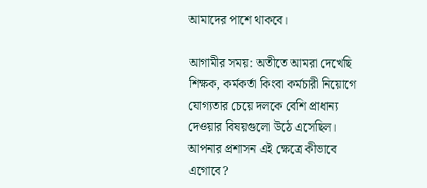আমাদের পাশে থাকবে।

আগামীর সময়: অতীতে আমরা দেখেছি শিক্ষক, কর্মকর্তা কিংবা কর্মচারী নিয়োগে যোগ্যতার চেয়ে দলকে বেশি প্রাধান্য দেওয়ার বিষয়গুলো উঠে এসেছিল। আপনার প্রশাসন এই ক্ষেত্রে কীভাবে এগোবে?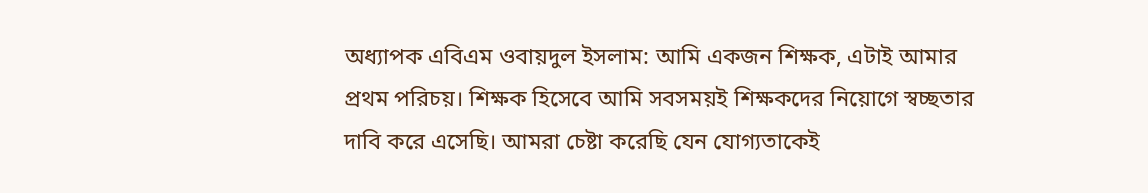অধ্যাপক এবিএম ওবায়দুল ইসলাম: আমি একজন শিক্ষক, এটাই আমার প্রথম পরিচয়। শিক্ষক হিসেবে আমি সবসময়ই শিক্ষকদের নিয়োগে স্বচ্ছতার দাবি করে এসেছি। আমরা চেষ্টা করেছি যেন যোগ্যতাকেই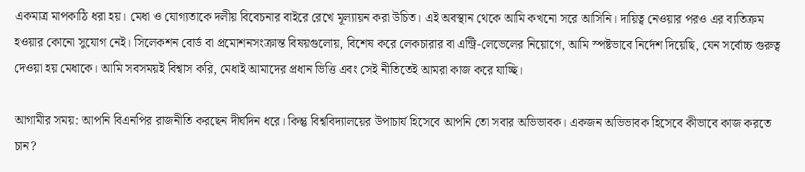একমাত্র মাপকাঠি ধরা হয়। মেধা ও যোগ্যতাকে দলীয় বিবেচনার বাইরে রেখে মূল্যায়ন করা উচিত। এই অবস্থান থেকে আমি কখনো সরে আসিনি। দায়িত্ব নেওয়ার পরও এর ব্যতিক্রম হওয়ার কোনো সুযোগ নেই। সিলেকশন বোর্ড বা প্রমোশনসংক্রান্ত বিষয়গুলোয়, বিশেষ করে লেকচারার বা এন্ট্রি-লেভেলের নিয়োগে, আমি স্পষ্টভাবে নির্দেশ দিয়েছি, যেন সর্বোচ্চ গুরুত্ব দেওয়া হয় মেধাকে। আমি সবসময়ই বিশ্বাস করি, মেধাই আমাদের প্রধান ভিত্তি এবং সেই নীতিতেই আমরা কাজ করে যাচ্ছি।

আগামীর সময়: আপনি বিএনপির রাজনীতি করছেন দীর্ঘদিন ধরে। কিন্তু বিশ্ববিদ্যালয়ের উপাচার্য হিসেবে আপনি তো সবার অভিভাবক। একজন অভিভাবক হিসেবে কীভাবে কাজ করতে চান?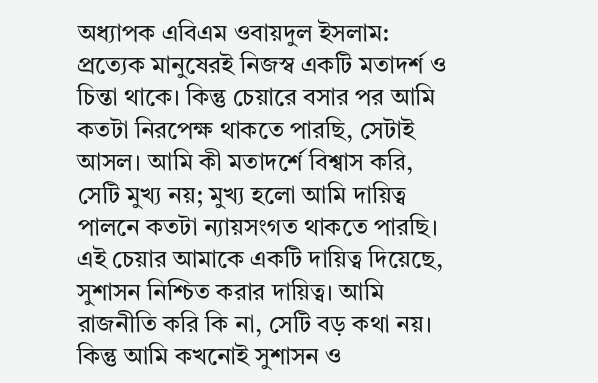অধ্যাপক এবিএম ওবায়দুল ইসলাম: প্রত্যেক মানুষেরই নিজস্ব একটি মতাদর্শ ও চিন্তা থাকে। কিন্তু চেয়ারে বসার পর আমি কতটা নিরপেক্ষ থাকতে পারছি, সেটাই আসল। আমি কী মতাদর্শে বিশ্বাস করি, সেটি মুখ্য নয়; মুখ্য হলো আমি দায়িত্ব পালনে কতটা ন্যায়সংগত থাকতে পারছি। এই চেয়ার আমাকে একটি দায়িত্ব দিয়েছে, সুশাসন নিশ্চিত করার দায়িত্ব। আমি রাজনীতি করি কি না, সেটি বড় কথা নয়। কিন্তু আমি কখনোই সুশাসন ও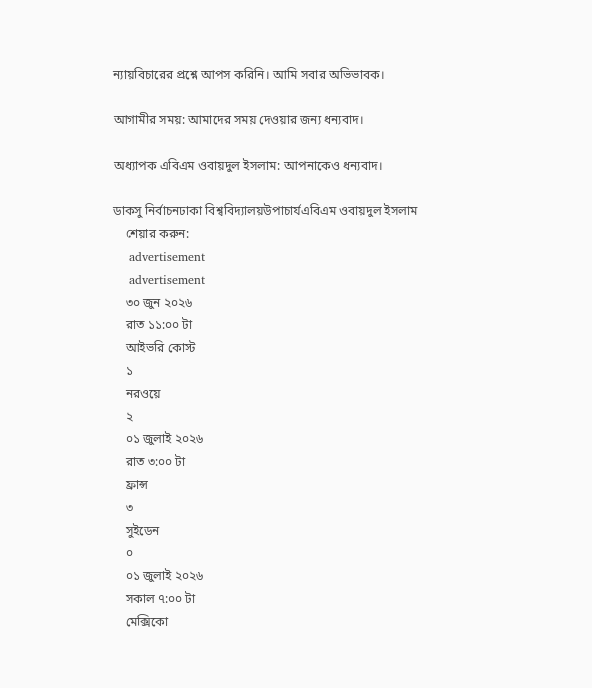ন্যায়বিচারের প্রশ্নে আপস করিনি। আমি সবার অভিভাবক।

আগামীর সময়: আমাদের সময় দেওয়ার জন্য ধন্যবাদ।

অধ্যাপক এবিএম ওবায়দুল ইসলাম: আপনাকেও ধন্যবাদ।

ডাকসু নির্বাচনঢাকা বিশ্ববিদ্যালয়উপাচার্যএবিএম ওবায়দুল ইসলাম
    শেয়ার করুন:
    advertisement
    advertisement
    ৩০ জুন ২০২৬
    রাত ১১:০০ টা
    আইভরি কোস্ট
    ১
    নরওয়ে
    ২
    ০১ জুলাই ২০২৬
    রাত ৩:০০ টা
    ফ্রান্স
    ৩
    সুইডেন
    ০
    ০১ জুলাই ২০২৬
    সকাল ৭:০০ টা
    মেক্সিকো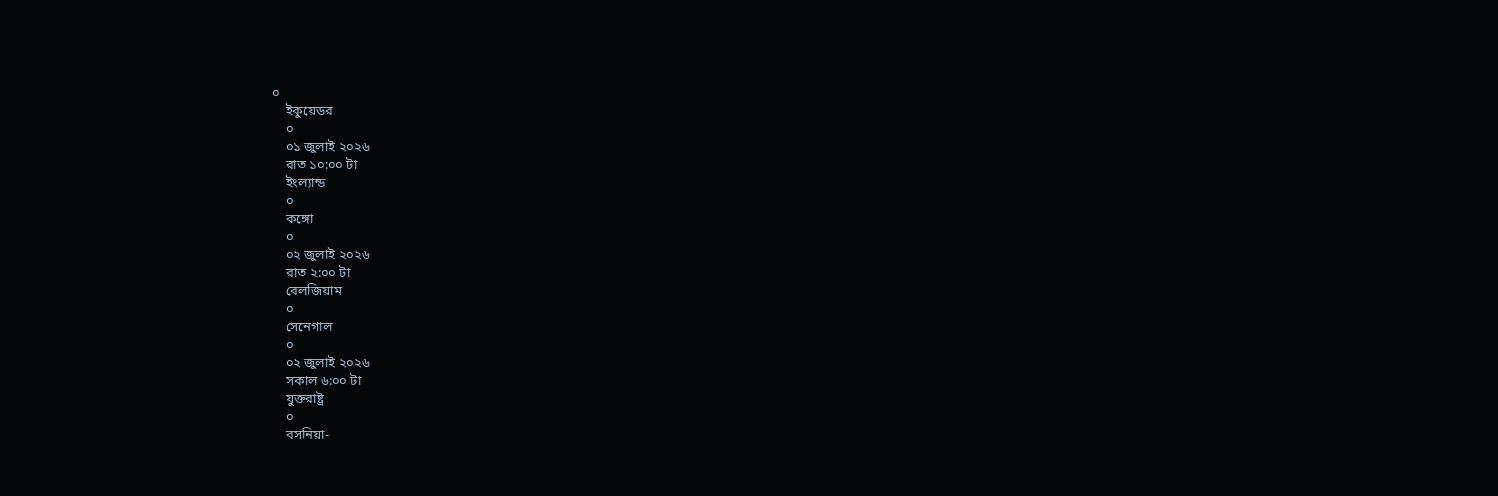০
    ইকুয়েডর
    ০
    ০১ জুলাই ২০২৬
    রাত ১০:০০ টা
    ইংল্যান্ড
    ০
    কঙ্গো
    ০
    ০২ জুলাই ২০২৬
    রাত ২:০০ টা
    বেলজিয়াম
    ০
    সেনেগাল
    ০
    ০২ জুলাই ২০২৬
    সকাল ৬:০০ টা
    যুক্তরাষ্ট্র
    ০
    বসনিয়া-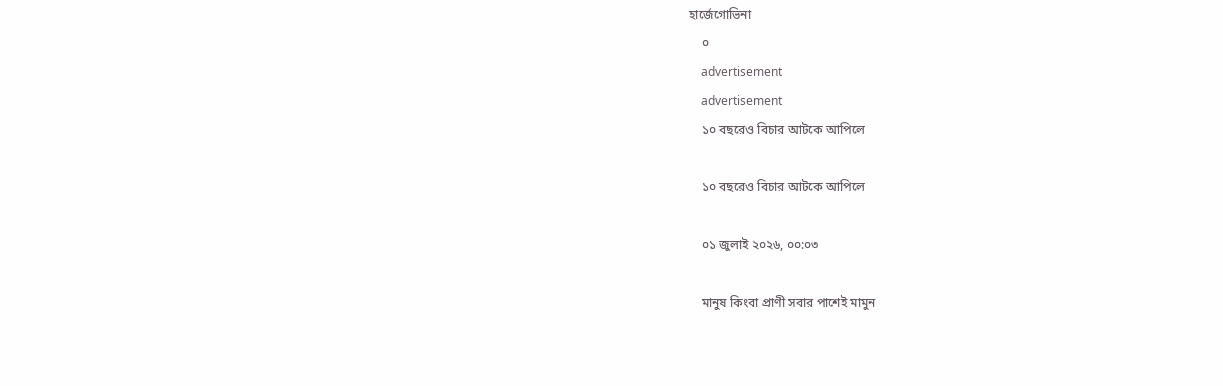হার্জেগোভিনা
    ০
    advertisement
    advertisement
    ১০ বছরেও বিচার আটকে আপিলে

    ১০ বছরেও বিচার আটকে আপিলে

    ০১ জুলাই ২০২৬, ০০:০৩

    মানুষ কিংবা প্রাণী সবার পাশেই মামুন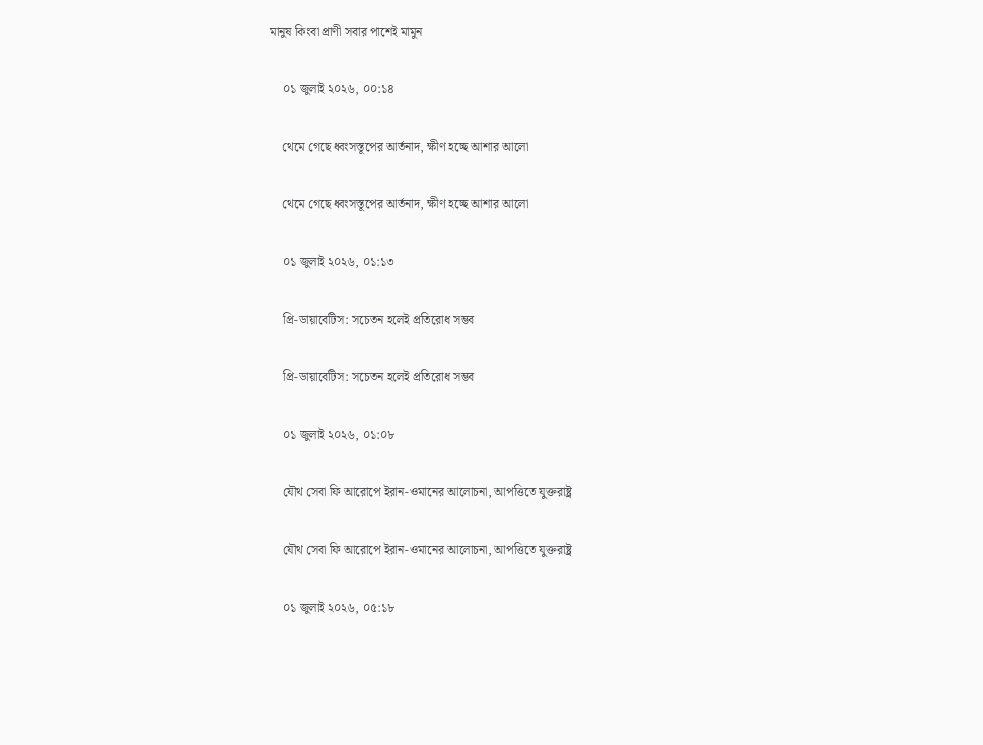মানুষ কিংবা প্রাণী সবার পাশেই মামুন

    ০১ জুলাই ২০২৬, ০০:১৪

    থেমে গেছে ধ্বংসস্তূপের আর্তনাদ, ক্ষীণ হচ্ছে আশার আলো

    থেমে গেছে ধ্বংসস্তূপের আর্তনাদ, ক্ষীণ হচ্ছে আশার আলো

    ০১ জুলাই ২০২৬, ০১:১৩

    প্রি-ডায়াবেটিস: সচেতন হলেই প্রতিরোধ সম্ভব

    প্রি-ডায়াবেটিস: সচেতন হলেই প্রতিরোধ সম্ভব

    ০১ জুলাই ২০২৬, ০১:০৮

    যৌথ সেবা ফি আরোপে ইরান-ওমানের আলোচনা, আপত্তিতে যুক্তরাষ্ট্র

    যৌথ সেবা ফি আরোপে ইরান-ওমানের আলোচনা, আপত্তিতে যুক্তরাষ্ট্র

    ০১ জুলাই ২০২৬, ০৫:১৮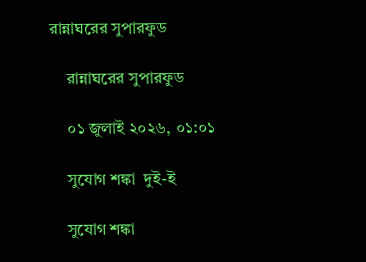রান্নাঘরের সুপারফুড

    রান্নাঘরের সুপারফুড

    ০১ জুলাই ২০২৬, ০১:০১

    সুযোগ শঙ্কা  দুই-ই

    সুযোগ শঙ্কা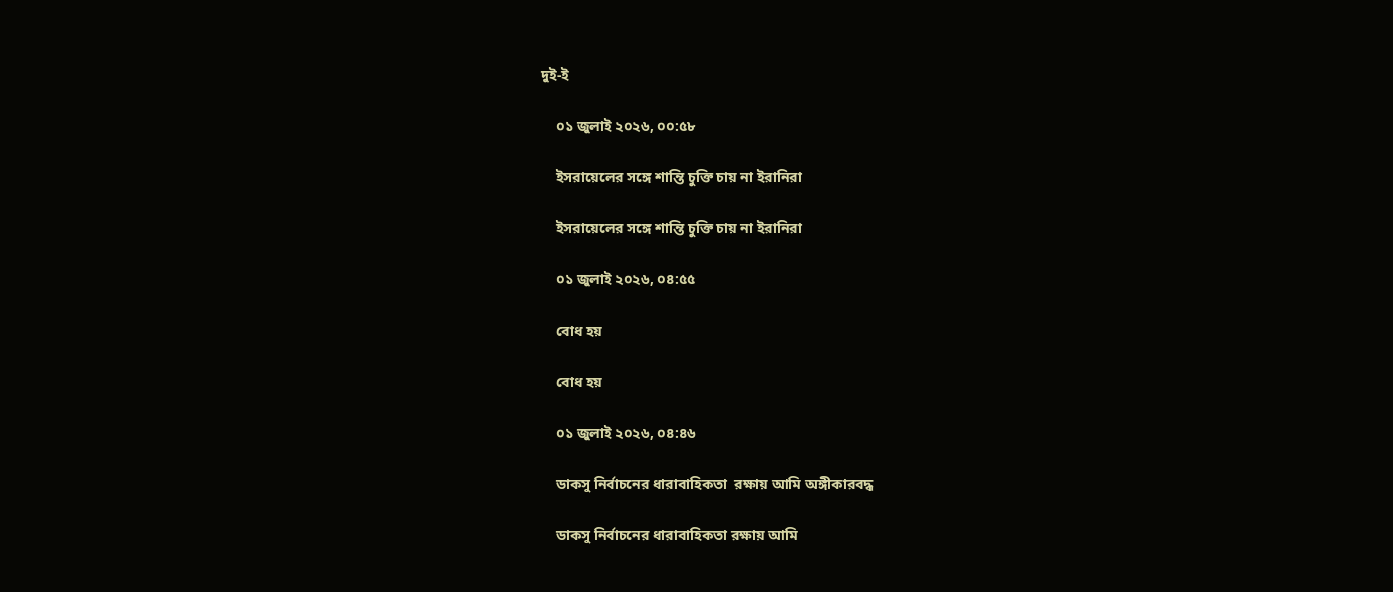দুই-ই

    ০১ জুলাই ২০২৬, ০০:৫৮

    ইসরায়েলের সঙ্গে শান্তি চুক্তি চায় না ইরানিরা

    ইসরায়েলের সঙ্গে শান্তি চুক্তি চায় না ইরানিরা

    ০১ জুলাই ২০২৬, ০৪:৫৫

    বোধ হয়

    বোধ হয়

    ০১ জুলাই ২০২৬, ০৪:৪৬

    ডাকসু নির্বাচনের ধারাবাহিকতা  রক্ষায় আমি অঙ্গীকারবদ্ধ

    ডাকসু নির্বাচনের ধারাবাহিকতা রক্ষায় আমি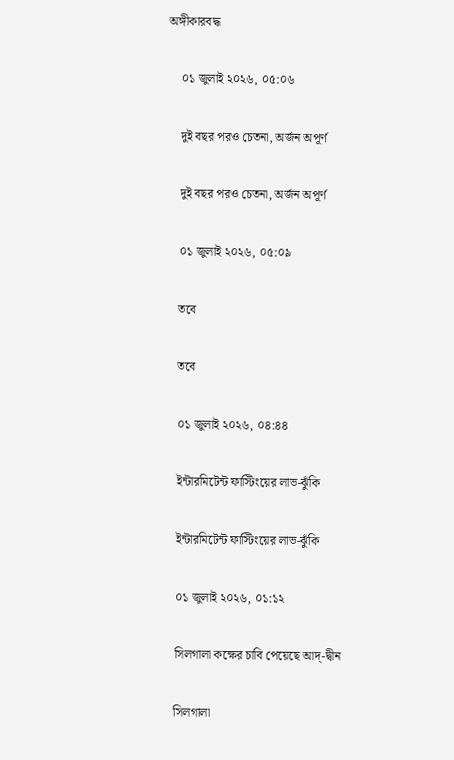অঙ্গীকারবদ্ধ

    ০১ জুলাই ২০২৬, ০৫:০৬

    দুই বছর পরও চেতনা, অর্জন অপূর্ণ

    দুই বছর পরও চেতনা, অর্জন অপূর্ণ

    ০১ জুলাই ২০২৬, ০৫:০৯

    তবে

    তবে

    ০১ জুলাই ২০২৬, ০৪:৪৪

    ইন্টারমিটেন্ট ফাস্টিংয়ের লাভ-ঝুঁকি

    ইন্টারমিটেন্ট ফাস্টিংয়ের লাভ-ঝুঁকি

    ০১ জুলাই ২০২৬, ০১:১২

    সিলগালা কক্ষের চাবি পেয়েছে আদ্-দ্বীন

    সিলগালা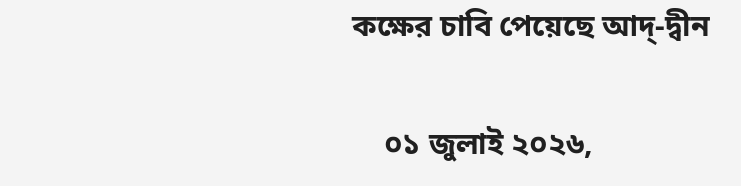কক্ষের চাবি পেয়েছে আদ্-দ্বীন

    ০১ জুলাই ২০২৬,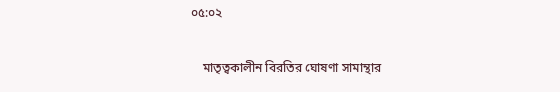০৫:০২

    মাতৃত্বকালীন বিরতির ঘোষণা সামান্থার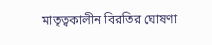মাতৃত্বকালীন বিরতির ঘোষণা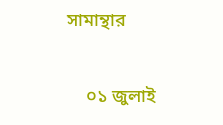সামান্থার

    ০১ জুলাই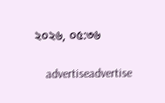২০২৬, ০৫:৩৬

    advertiseadvertise